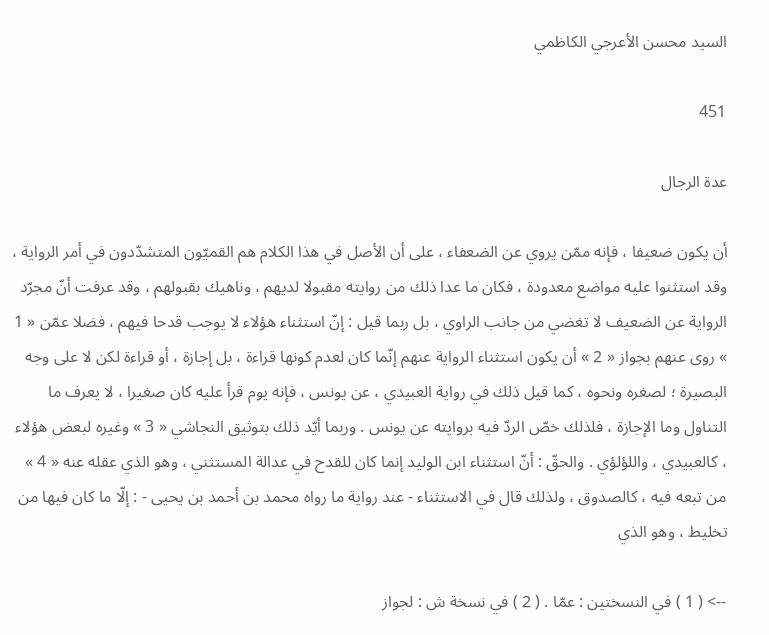السيد محسن الأعرجي الكاظمي

451

عدة الرجال

أن يكون ضعيفا ، فإنه ممّن يروي عن الضعفاء ، على أن الأصل في هذا الكلام هم القميّون المتشدّدون في أمر الرواية ، وقد استثنوا عليه مواضع معدودة ، فكان ما عدا ذلك من روايته مقبولا لديهم ، وناهيك بقبولهم ، وقد عرفت أنّ مجرّد الرواية عن الضعيف لا تغضي من جانب الراوي ، بل ربما قيل : إنّ استثناء هؤلاء لا يوجب قدحا فيهم ، فضلا عمّن « 1 » روى عنهم بجواز « 2 » أن يكون استثناء الرواية عنهم إنّما كان لعدم كونها قراءة ، بل إجازة ، أو قراءة لكن لا على وجه البصيرة ؛ لصغره ونحوه ، كما قيل ذلك في رواية العبيدي ، عن يونس ، فإنه يوم قرأ عليه كان صغيرا ، لا يعرف ما التناول وما الإجازة ، فلذلك خصّ الردّ فيه بروايته عن يونس . وربما أيّد ذلك بتوثيق النجاشي « 3 » وغيره لبعض هؤلاء ، كالعبيدي ، واللؤلؤي . والحقّ : أنّ استثناء ابن الوليد إنما كان للقدح في عدالة المستثني ، وهو الذي عقله عنه « 4 » من تبعه فيه ، كالصدوق ، ولذلك قال في الاستثناء - عند رواية ما رواه محمد بن أحمد بن يحيى - : إلّا ما كان فيها من تخليط ، وهو الذي

--> ( 1 ) في النسختين : عمّا . ( 2 ) في نسخة ش : لجواز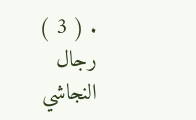. ( 3 ) رجال النجاشي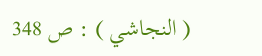( النجاشي ) : ص 348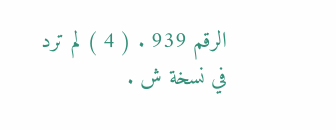الرقم 939 . ( 4 ) لم ترد في نسخة ش .